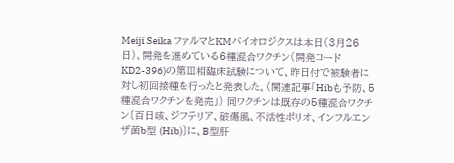Meiji Seika ファルマとKMバイオロジクスは本日(3月26日)、開発を進めている6種混合ワクチン(開発コードKD2-396)の第Ⅲ相臨床試験について、昨日付で被験者に対し初回接種を行ったと発表した。(関連記事「Hibも予防、5種混合ワクチンを発売」) 同ワクチンは既存の5種混合ワクチン〔百日咳、ジフテリア、破傷風、不活性ポリオ、インフルエンザ菌b型 (Hib)〕に、B型肝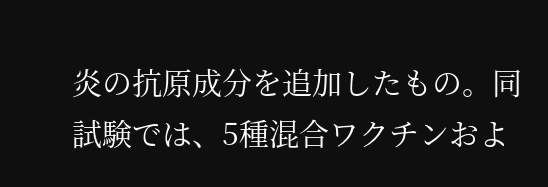炎の抗原成分を追加したもの。同試験では、5種混合ワクチンおよ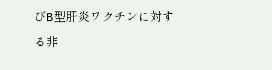びB型肝炎ワクチンに対する非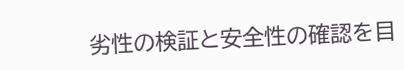劣性の検証と安全性の確認を目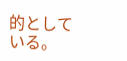的としている。